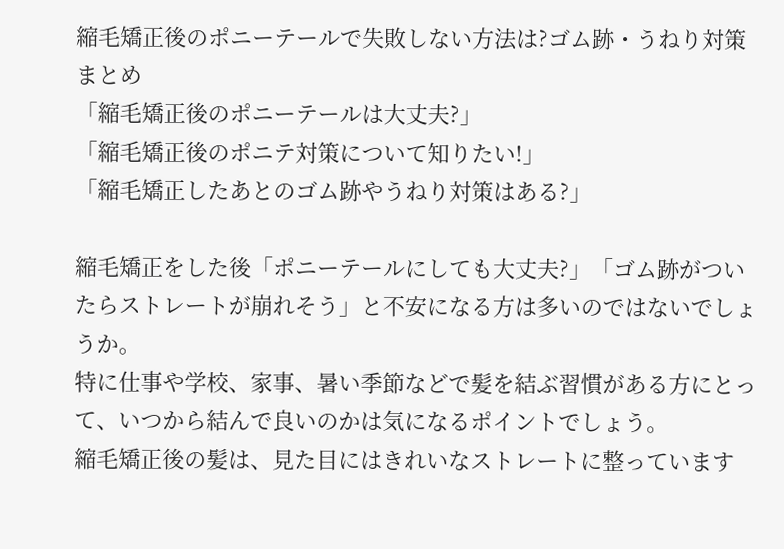縮毛矯正後のポニーテールで失敗しない方法は?ゴム跡・うねり対策まとめ
「縮毛矯正後のポニーテールは大丈夫?」
「縮毛矯正後のポニテ対策について知りたい!」
「縮毛矯正したあとのゴム跡やうねり対策はある?」

縮毛矯正をした後「ポニーテールにしても大丈夫?」「ゴム跡がついたらストレートが崩れそう」と不安になる方は多いのではないでしょうか。
特に仕事や学校、家事、暑い季節などで髪を結ぶ習慣がある方にとって、いつから結んで良いのかは気になるポイントでしょう。
縮毛矯正後の髪は、見た目にはきれいなストレートに整っています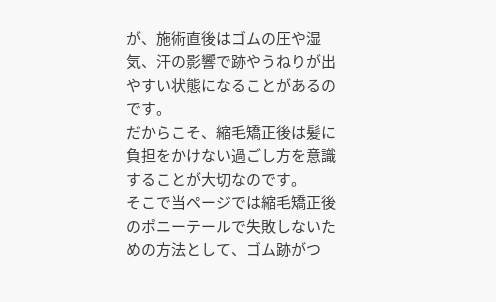が、施術直後はゴムの圧や湿気、汗の影響で跡やうねりが出やすい状態になることがあるのです。
だからこそ、縮毛矯正後は髪に負担をかけない過ごし方を意識することが大切なのです。
そこで当ページでは縮毛矯正後のポニーテールで失敗しないための方法として、ゴム跡がつ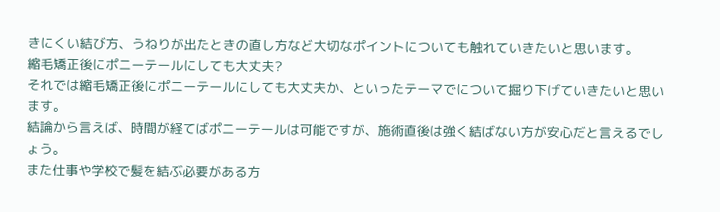きにくい結び方、うねりが出たときの直し方など大切なポイントについても触れていきたいと思います。
縮毛矯正後にポニーテールにしても大丈夫?
それでは縮毛矯正後にポニーテールにしても大丈夫か、といったテーマでについて掘り下げていきたいと思います。
結論から言えば、時間が経てばポニーテールは可能ですが、施術直後は強く結ばない方が安心だと言えるでしょう。
また仕事や学校で髪を結ぶ必要がある方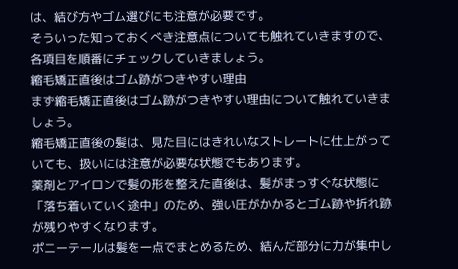は、結び方やゴム選びにも注意が必要です。
そういった知っておくべき注意点についても触れていきますので、各項目を順番にチェックしていきましょう。
縮毛矯正直後はゴム跡がつきやすい理由
まず縮毛矯正直後はゴム跡がつきやすい理由について触れていきましょう。
縮毛矯正直後の髪は、見た目にはきれいなストレートに仕上がっていても、扱いには注意が必要な状態でもあります。
薬剤とアイロンで髪の形を整えた直後は、髪がまっすぐな状態に「落ち着いていく途中」のため、強い圧がかかるとゴム跡や折れ跡が残りやすくなります。
ポニーテールは髪を一点でまとめるため、結んだ部分に力が集中し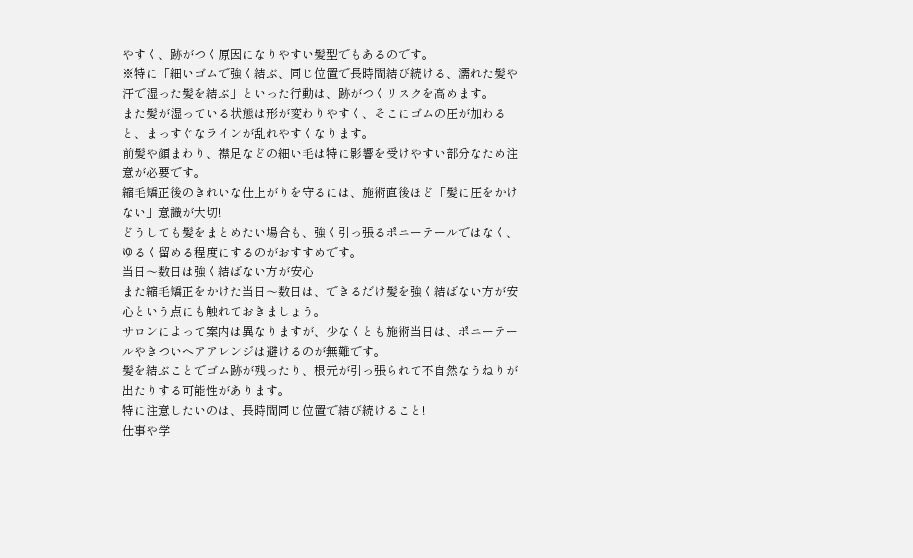やすく、跡がつく原因になりやすい髪型でもあるのです。
※特に「細いゴムで強く結ぶ、同じ位置で長時間結び続ける、濡れた髪や汗で湿った髪を結ぶ」といった行動は、跡がつくリスクを高めます。
また髪が湿っている状態は形が変わりやすく、そこにゴムの圧が加わると、まっすぐなラインが乱れやすくなります。
前髪や顔まわり、襟足などの細い毛は特に影響を受けやすい部分なため注意が必要です。
縮毛矯正後のきれいな仕上がりを守るには、施術直後ほど「髪に圧をかけない」意識が大切!
どうしても髪をまとめたい場合も、強く引っ張るポニーテールではなく、ゆるく留める程度にするのがおすすめです。
当日〜数日は強く結ばない方が安心
また縮毛矯正をかけた当日〜数日は、できるだけ髪を強く結ばない方が安心という点にも触れておきましょう。
サロンによって案内は異なりますが、少なくとも施術当日は、ポニーテールやきついヘアアレンジは避けるのが無難です。
髪を結ぶことでゴム跡が残ったり、根元が引っ張られて不自然なうねりが出たりする可能性があります。
特に注意したいのは、長時間同じ位置で結び続けること!
仕事や学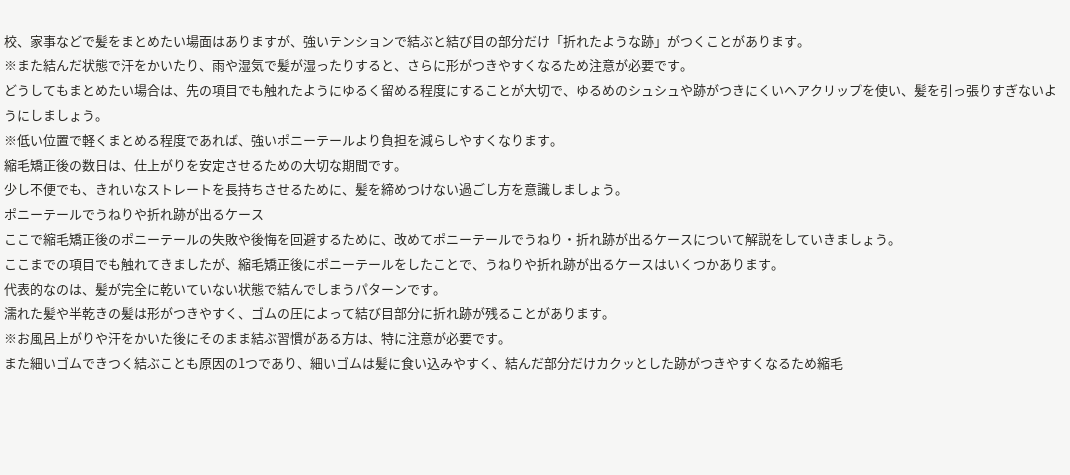校、家事などで髪をまとめたい場面はありますが、強いテンションで結ぶと結び目の部分だけ「折れたような跡」がつくことがあります。
※また結んだ状態で汗をかいたり、雨や湿気で髪が湿ったりすると、さらに形がつきやすくなるため注意が必要です。
どうしてもまとめたい場合は、先の項目でも触れたようにゆるく留める程度にすることが大切で、ゆるめのシュシュや跡がつきにくいヘアクリップを使い、髪を引っ張りすぎないようにしましょう。
※低い位置で軽くまとめる程度であれば、強いポニーテールより負担を減らしやすくなります。
縮毛矯正後の数日は、仕上がりを安定させるための大切な期間です。
少し不便でも、きれいなストレートを長持ちさせるために、髪を締めつけない過ごし方を意識しましょう。
ポニーテールでうねりや折れ跡が出るケース
ここで縮毛矯正後のポニーテールの失敗や後悔を回避するために、改めてポニーテールでうねり・折れ跡が出るケースについて解説をしていきましょう。
ここまでの項目でも触れてきましたが、縮毛矯正後にポニーテールをしたことで、うねりや折れ跡が出るケースはいくつかあります。
代表的なのは、髪が完全に乾いていない状態で結んでしまうパターンです。
濡れた髪や半乾きの髪は形がつきやすく、ゴムの圧によって結び目部分に折れ跡が残ることがあります。
※お風呂上がりや汗をかいた後にそのまま結ぶ習慣がある方は、特に注意が必要です。
また細いゴムできつく結ぶことも原因の1つであり、細いゴムは髪に食い込みやすく、結んだ部分だけカクッとした跡がつきやすくなるため縮毛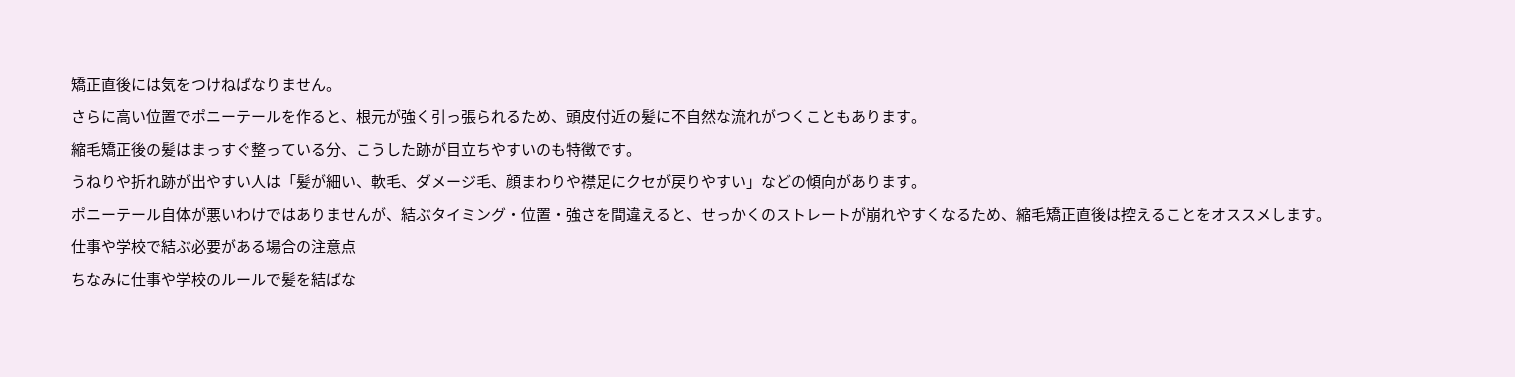矯正直後には気をつけねばなりません。
さらに高い位置でポニーテールを作ると、根元が強く引っ張られるため、頭皮付近の髪に不自然な流れがつくこともあります。
縮毛矯正後の髪はまっすぐ整っている分、こうした跡が目立ちやすいのも特徴です。
うねりや折れ跡が出やすい人は「髪が細い、軟毛、ダメージ毛、顔まわりや襟足にクセが戻りやすい」などの傾向があります。
ポニーテール自体が悪いわけではありませんが、結ぶタイミング・位置・強さを間違えると、せっかくのストレートが崩れやすくなるため、縮毛矯正直後は控えることをオススメします。
仕事や学校で結ぶ必要がある場合の注意点
ちなみに仕事や学校のルールで髪を結ばな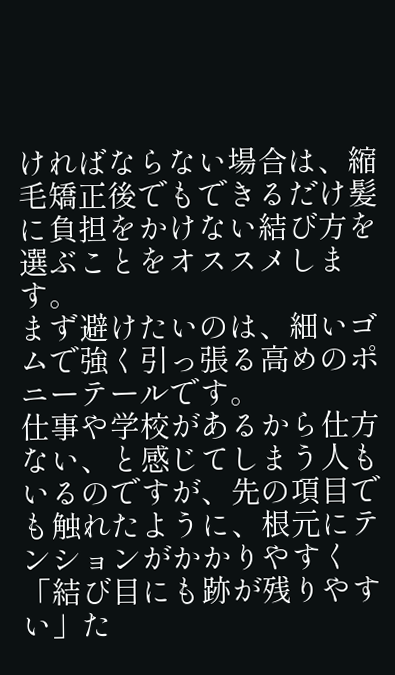ければならない場合は、縮毛矯正後でもできるだけ髪に負担をかけない結び方を選ぶことをオススメします。
まず避けたいのは、細いゴムで強く引っ張る高めのポニーテールです。
仕事や学校があるから仕方ない、と感じてしまう人もいるのですが、先の項目でも触れたように、根元にテンションがかかりやすく「結び目にも跡が残りやすい」た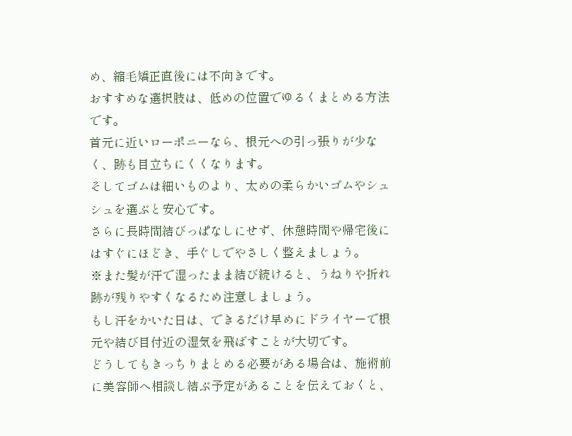め、縮毛矯正直後には不向きです。
おすすめな選択肢は、低めの位置でゆるくまとめる方法です。
首元に近いローポニーなら、根元への引っ張りが少なく、跡も目立ちにくくなります。
そしてゴムは細いものより、太めの柔らかいゴムやシュシュを選ぶと安心です。
さらに長時間結びっぱなしにせず、休憩時間や帰宅後にはすぐにほどき、手ぐしでやさしく整えましょう。
※また髪が汗で湿ったまま結び続けると、うねりや折れ跡が残りやすくなるため注意しましょう。
もし汗をかいた日は、できるだけ早めにドライヤーで根元や結び目付近の湿気を飛ばすことが大切です。
どうしてもきっちりまとめる必要がある場合は、施術前に美容師へ相談し結ぶ予定があることを伝えておくと、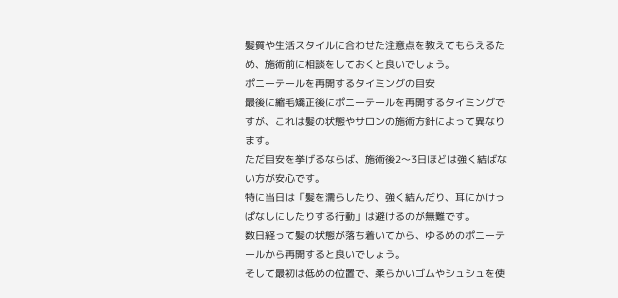髪質や生活スタイルに合わせた注意点を教えてもらえるため、施術前に相談をしておくと良いでしょう。
ポニーテールを再開するタイミングの目安
最後に縮毛矯正後にポニーテールを再開するタイミングですが、これは髪の状態やサロンの施術方針によって異なります。
ただ目安を挙げるならば、施術後2〜3日ほどは強く結ばない方が安心です。
特に当日は「髪を濡らしたり、強く結んだり、耳にかけっぱなしにしたりする行動」は避けるのが無難です。
数日経って髪の状態が落ち着いてから、ゆるめのポニーテールから再開すると良いでしょう。
そして最初は低めの位置で、柔らかいゴムやシュシュを使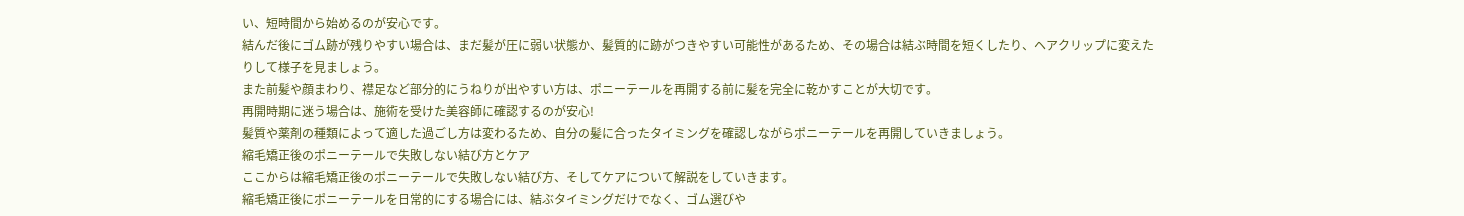い、短時間から始めるのが安心です。
結んだ後にゴム跡が残りやすい場合は、まだ髪が圧に弱い状態か、髪質的に跡がつきやすい可能性があるため、その場合は結ぶ時間を短くしたり、ヘアクリップに変えたりして様子を見ましょう。
また前髪や顔まわり、襟足など部分的にうねりが出やすい方は、ポニーテールを再開する前に髪を完全に乾かすことが大切です。
再開時期に迷う場合は、施術を受けた美容師に確認するのが安心!
髪質や薬剤の種類によって適した過ごし方は変わるため、自分の髪に合ったタイミングを確認しながらポニーテールを再開していきましょう。
縮毛矯正後のポニーテールで失敗しない結び方とケア
ここからは縮毛矯正後のポニーテールで失敗しない結び方、そしてケアについて解説をしていきます。
縮毛矯正後にポニーテールを日常的にする場合には、結ぶタイミングだけでなく、ゴム選びや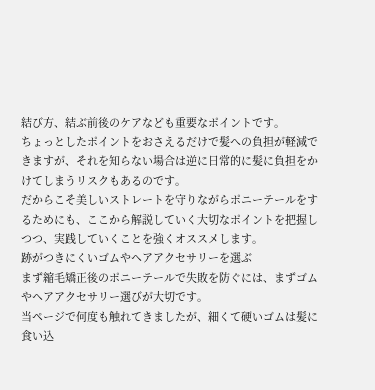結び方、結ぶ前後のケアなども重要なポイントです。
ちょっとしたポイントをおさえるだけで髪への負担が軽減できますが、それを知らない場合は逆に日常的に髪に負担をかけてしまうリスクもあるのです。
だからこそ美しいストレートを守りながらポニーテールをするためにも、ここから解説していく大切なポイントを把握しつつ、実践していくことを強くオススメします。
跡がつきにくいゴムやヘアアクセサリーを選ぶ
まず縮毛矯正後のポニーテールで失敗を防ぐには、まずゴムやヘアアクセサリー選びが大切です。
当ページで何度も触れてきましたが、細くて硬いゴムは髪に食い込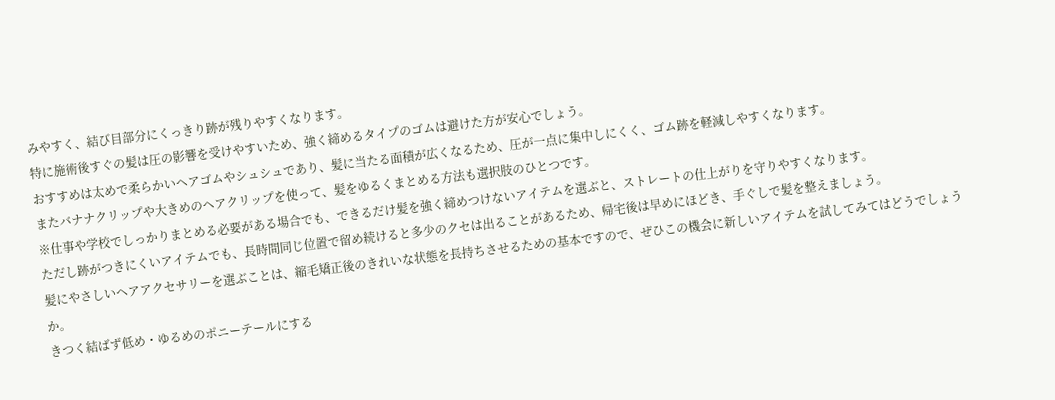みやすく、結び目部分にくっきり跡が残りやすくなります。
特に施術後すぐの髪は圧の影響を受けやすいため、強く締めるタイプのゴムは避けた方が安心でしょう。
おすすめは太めで柔らかいヘアゴムやシュシュであり、髪に当たる面積が広くなるため、圧が一点に集中しにくく、ゴム跡を軽減しやすくなります。
またバナナクリップや大きめのヘアクリップを使って、髪をゆるくまとめる方法も選択肢のひとつです。
※仕事や学校でしっかりまとめる必要がある場合でも、できるだけ髪を強く締めつけないアイテムを選ぶと、ストレートの仕上がりを守りやすくなります。
ただし跡がつきにくいアイテムでも、長時間同じ位置で留め続けると多少のクセは出ることがあるため、帰宅後は早めにほどき、手ぐしで髪を整えましょう。
髪にやさしいヘアアクセサリーを選ぶことは、縮毛矯正後のきれいな状態を長持ちさせるための基本ですので、ぜひこの機会に新しいアイテムを試してみてはどうでしょうか。
きつく結ばず低め・ゆるめのポニーテールにする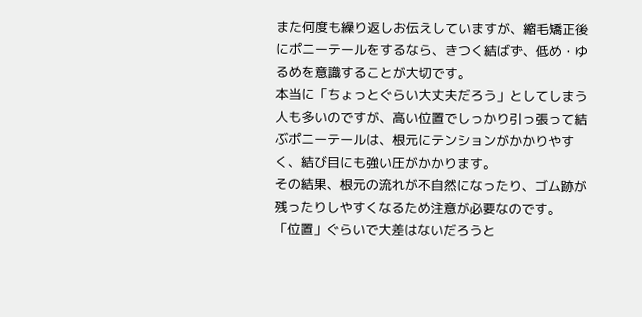また何度も繰り返しお伝えしていますが、縮毛矯正後にポニーテールをするなら、きつく結ばず、低め・ゆるめを意識することが大切です。
本当に「ちょっとぐらい大丈夫だろう」としてしまう人も多いのですが、高い位置でしっかり引っ張って結ぶポニーテールは、根元にテンションがかかりやすく、結び目にも強い圧がかかります。
その結果、根元の流れが不自然になったり、ゴム跡が残ったりしやすくなるため注意が必要なのです。
「位置」ぐらいで大差はないだろうと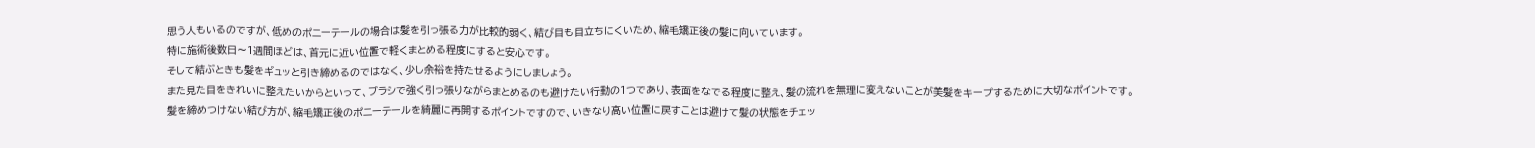思う人もいるのですが、低めのポニーテールの場合は髪を引っ張る力が比較的弱く、結び目も目立ちにくいため、縮毛矯正後の髪に向いています。
特に施術後数日〜1週間ほどは、首元に近い位置で軽くまとめる程度にすると安心です。
そして結ぶときも髪をギュッと引き締めるのではなく、少し余裕を持たせるようにしましょう。
また見た目をきれいに整えたいからといって、ブラシで強く引っ張りながらまとめるのも避けたい行動の1つであり、表面をなでる程度に整え、髪の流れを無理に変えないことが美髪をキープするために大切なポイントです。
髪を締めつけない結び方が、縮毛矯正後のポニーテールを綺麗に再開するポイントですので、いきなり高い位置に戻すことは避けて髪の状態をチェッ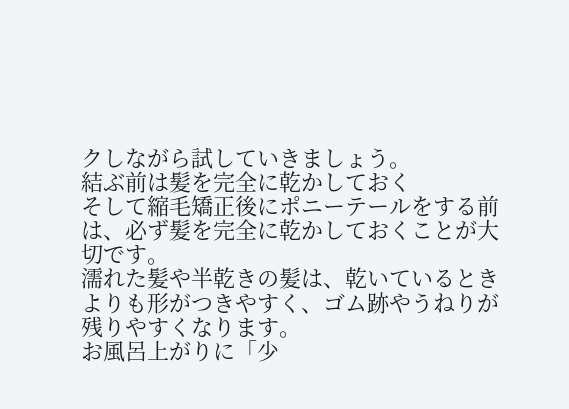クしながら試していきましょう。
結ぶ前は髪を完全に乾かしておく
そして縮毛矯正後にポニーテールをする前は、必ず髪を完全に乾かしておくことが大切です。
濡れた髪や半乾きの髪は、乾いているときよりも形がつきやすく、ゴム跡やうねりが残りやすくなります。
お風呂上がりに「少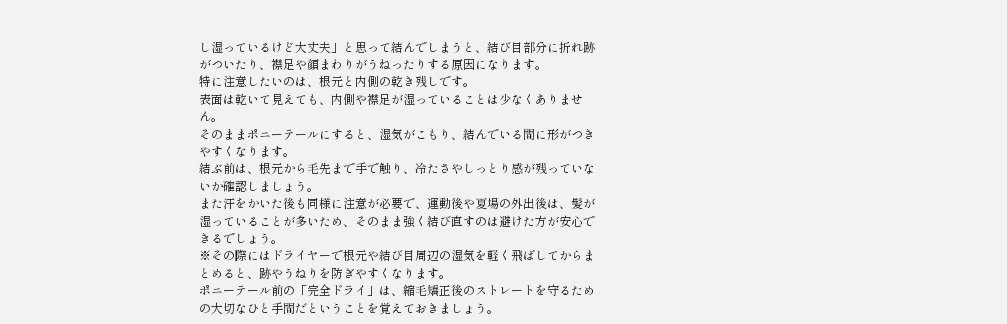し湿っているけど大丈夫」と思って結んでしまうと、結び目部分に折れ跡がついたり、襟足や顔まわりがうねったりする原因になります。
特に注意したいのは、根元と内側の乾き残しです。
表面は乾いて見えても、内側や襟足が湿っていることは少なくありません。
そのままポニーテールにすると、湿気がこもり、結んでいる間に形がつきやすくなります。
結ぶ前は、根元から毛先まで手で触り、冷たさやしっとり感が残っていないか確認しましょう。
また汗をかいた後も同様に注意が必要で、運動後や夏場の外出後は、髪が湿っていることが多いため、そのまま強く結び直すのは避けた方が安心できるでしょう。
※その際にはドライヤーで根元や結び目周辺の湿気を軽く飛ばしてからまとめると、跡やうねりを防ぎやすくなります。
ポニーテール前の「完全ドライ」は、縮毛矯正後のストレートを守るための大切なひと手間だということを覚えておきましょう。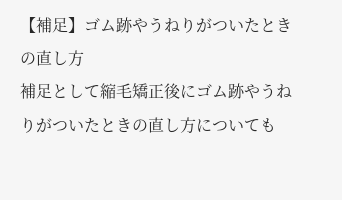【補足】ゴム跡やうねりがついたときの直し方
補足として縮毛矯正後にゴム跡やうねりがついたときの直し方についても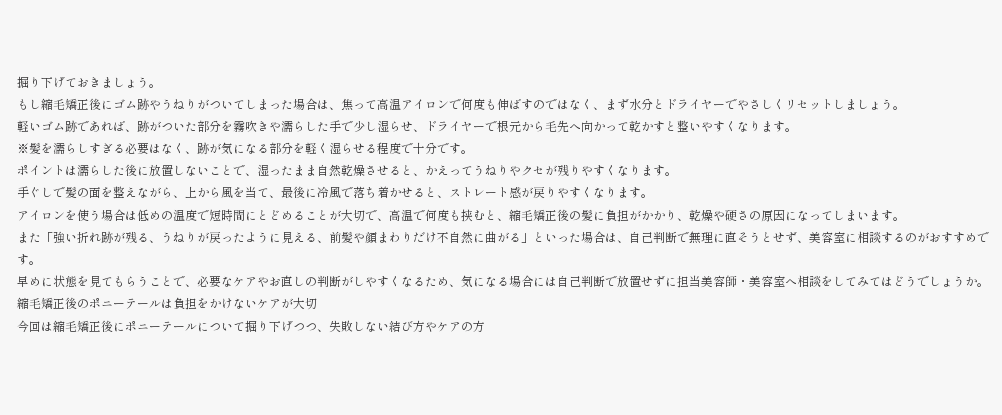掘り下げておきましょう。
もし縮毛矯正後にゴム跡やうねりがついてしまった場合は、焦って高温アイロンで何度も伸ばすのではなく、まず水分とドライヤーでやさしくリセットしましょう。
軽いゴム跡であれば、跡がついた部分を霧吹きや濡らした手で少し湿らせ、ドライヤーで根元から毛先へ向かって乾かすと整いやすくなります。
※髪を濡らしすぎる必要はなく、跡が気になる部分を軽く湿らせる程度で十分です。
ポイントは濡らした後に放置しないことで、湿ったまま自然乾燥させると、かえってうねりやクセが残りやすくなります。
手ぐしで髪の面を整えながら、上から風を当て、最後に冷風で落ち着かせると、ストレート感が戻りやすくなります。
アイロンを使う場合は低めの温度で短時間にとどめることが大切で、高温で何度も挟むと、縮毛矯正後の髪に負担がかかり、乾燥や硬さの原因になってしまいます。
また「強い折れ跡が残る、うねりが戻ったように見える、前髪や顔まわりだけ不自然に曲がる」といった場合は、自己判断で無理に直そうとせず、美容室に相談するのがおすすめです。
早めに状態を見てもらうことで、必要なケアやお直しの判断がしやすくなるため、気になる場合には自己判断で放置せずに担当美容師・美容室へ相談をしてみてはどうでしょうか。
縮毛矯正後のポニーテールは負担をかけないケアが大切
今回は縮毛矯正後にポニーテールについて掘り下げつつ、失敗しない結び方やケアの方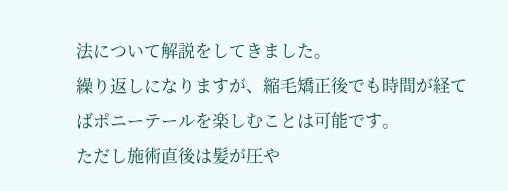法について解説をしてきました。
繰り返しになりますが、縮毛矯正後でも時間が経てばポニーテールを楽しむことは可能です。
ただし施術直後は髪が圧や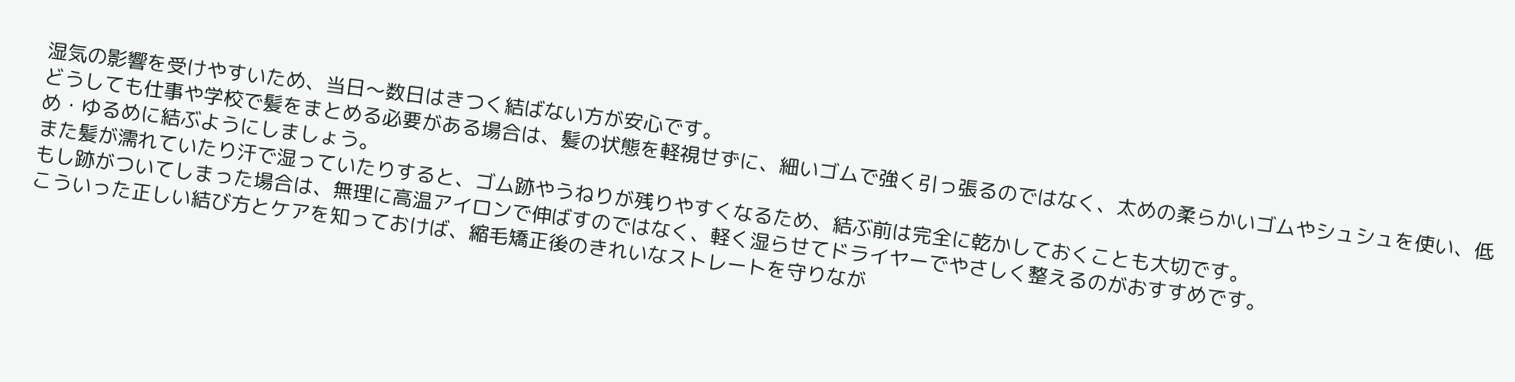湿気の影響を受けやすいため、当日〜数日はきつく結ばない方が安心です。
どうしても仕事や学校で髪をまとめる必要がある場合は、髪の状態を軽視せずに、細いゴムで強く引っ張るのではなく、太めの柔らかいゴムやシュシュを使い、低め・ゆるめに結ぶようにしましょう。
また髪が濡れていたり汗で湿っていたりすると、ゴム跡やうねりが残りやすくなるため、結ぶ前は完全に乾かしておくことも大切です。
もし跡がついてしまった場合は、無理に高温アイロンで伸ばすのではなく、軽く湿らせてドライヤーでやさしく整えるのがおすすめです。
こういった正しい結び方とケアを知っておけば、縮毛矯正後のきれいなストレートを守りなが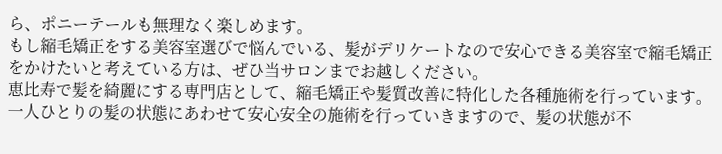ら、ポニーテールも無理なく楽しめます。
もし縮毛矯正をする美容室選びで悩んでいる、髪がデリケートなので安心できる美容室で縮毛矯正をかけたいと考えている方は、ぜひ当サロンまでお越しください。
恵比寿で髪を綺麗にする専門店として、縮毛矯正や髪質改善に特化した各種施術を行っています。
一人ひとりの髪の状態にあわせて安心安全の施術を行っていきますので、髪の状態が不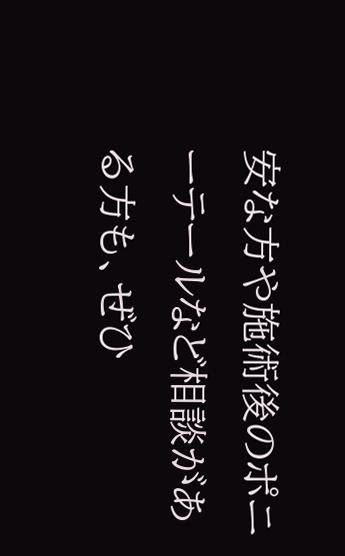安な方や施術後のポニーテールなど相談がある方も、ぜひ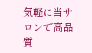気軽に当サロンで高品質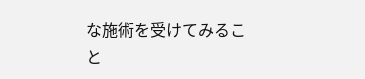な施術を受けてみること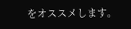をオススメします。